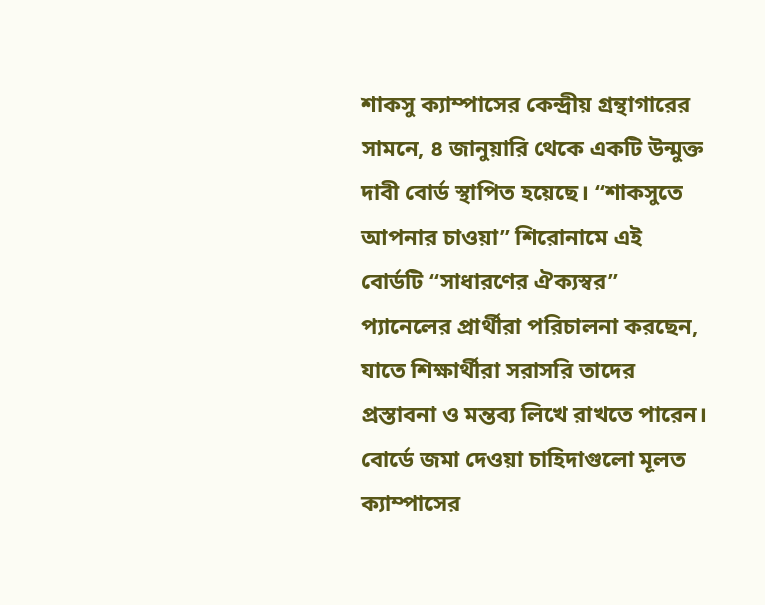শাকসু ক্যাম্পাসের কেন্দ্রীয় গ্রন্থাগারের সামনে, ৪ জানুয়ারি থেকে একটি উন্মুক্ত দাবী বোর্ড স্থাপিত হয়েছে। “শাকসুতে আপনার চাওয়া” শিরোনামে এই বোর্ডটি “সাধারণের ঐক্যস্বর” প্যানেলের প্রার্থীরা পরিচালনা করছেন, যাতে শিক্ষার্থীরা সরাসরি তাদের প্রস্তাবনা ও মন্তব্য লিখে রাখতে পারেন।
বোর্ডে জমা দেওয়া চাহিদাগুলো মূলত ক্যাম্পাসের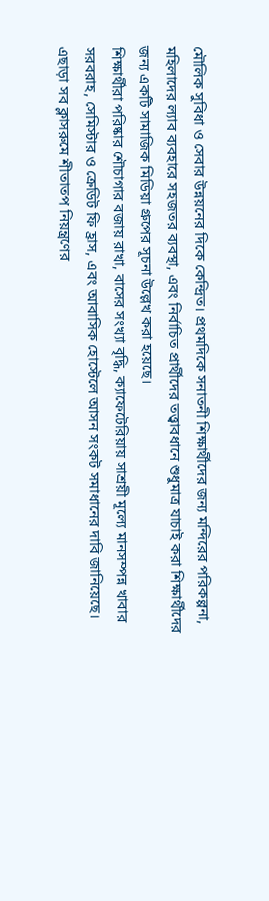মৌলিক সুবিধা ও সেবার উন্নয়নের দিকে কেন্দ্রিত। প্রথমদিকে সনাতনী শিক্ষার্থীদের জন্য মন্দিরের পরিকল্পনা, মহিলাদের ল্যাব ব্যবহারে সহজতর ব্যবস্থা, এবং নির্বাচিত প্রার্থীদের তত্ত্বাবধানে শুধুমাত্র যাচাই করা শিক্ষার্থীদের জন্য একটি সামাজিক মিডিয়া গ্রুপের সূচনা উল্লেখ করা হয়েছে।
শিক্ষার্থীরা পরিষ্কার শৌচাগার বজায় রাখা, বাসের সংখ্যা বৃদ্ধি, ক্যাফেটেরিয়ায় সাশ্রয়ী মূল্যে মানসম্পন্ন খাবার সরবরাহ, সেমিস্টার ও ক্রেডিট ফি হ্রাস, এবং আবাসিক হোস্টেলে আসন সংকট সমাধানের দাবি জানিয়েছে। এছাড়া সব ক্লাসরুমে শীতাতপ নিয়ন্ত্রণের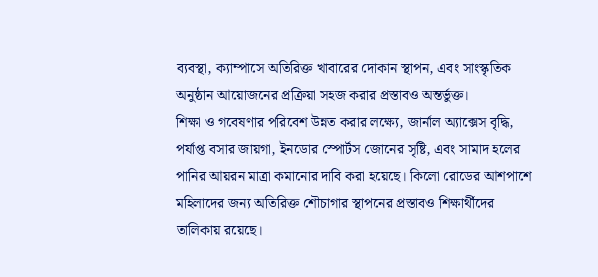ব্যবস্থা, ক্যাম্পাসে অতিরিক্ত খাবারের দোকান স্থাপন, এবং সাংস্কৃতিক অনুষ্ঠান আয়োজনের প্রক্রিয়া সহজ করার প্রস্তাবও অন্তর্ভুক্ত।
শিক্ষা ও গবেষণার পরিবেশ উন্নত করার লক্ষ্যে, জার্নাল অ্যাক্সেস বৃদ্ধি, পর্যাপ্ত বসার জায়গা, ইনডোর স্পোর্টস জোনের সৃষ্টি, এবং সামাদ হলের পানির আয়রন মাত্রা কমানোর দাবি করা হয়েছে। কিলো রোডের আশপাশে মহিলাদের জন্য অতিরিক্ত শৌচাগার স্থাপনের প্রস্তাবও শিক্ষার্থীদের তালিকায় রয়েছে।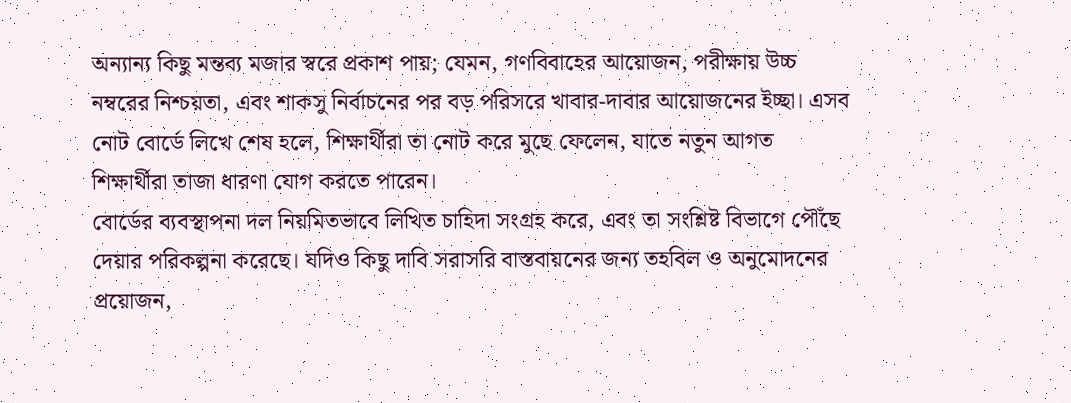অন্যান্য কিছু মন্তব্য মজার স্বরে প্রকাশ পায়; যেমন, গণবিবাহের আয়োজন, পরীক্ষায় উচ্চ নম্বরের নিশ্চয়তা, এবং শাকসু নির্বাচনের পর বড় পরিসরে খাবার-দাবার আয়োজনের ইচ্ছা। এসব নোট বোর্ডে লিখে শেষ হলে, শিক্ষার্থীরা তা নোট করে মুছে ফেলেন, যাতে নতুন আগত শিক্ষার্থীরা তাজা ধারণা যোগ করতে পারেন।
বোর্ডের ব্যবস্থাপনা দল নিয়মিতভাবে লিখিত চাহিদা সংগ্রহ করে, এবং তা সংশ্লিষ্ট বিভাগে পৌঁছে দেয়ার পরিকল্পনা করেছে। যদিও কিছু দাবি সরাসরি বাস্তবায়নের জন্য তহবিল ও অনুমোদনের প্রয়োজন,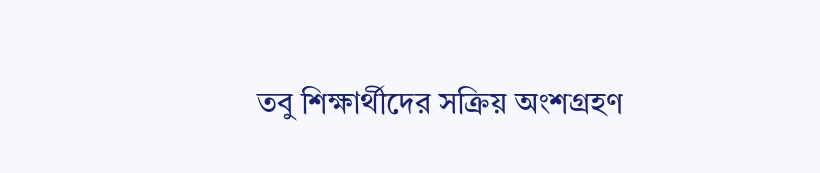তবু শিক্ষার্থীদের সক্রিয় অংশগ্রহণ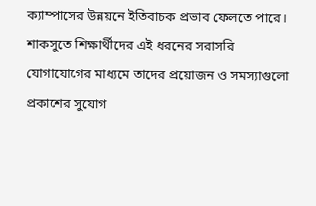ক্যাম্পাসের উন্নয়নে ইতিবাচক প্রভাব ফেলতে পারে।
শাকসুতে শিক্ষার্থীদের এই ধরনের সরাসরি যোগাযোগের মাধ্যমে তাদের প্রয়োজন ও সমস্যাগুলো প্রকাশের সুযোগ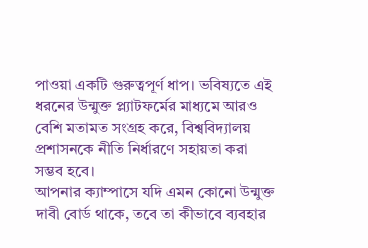পাওয়া একটি গুরুত্বপূর্ণ ধাপ। ভবিষ্যতে এই ধরনের উন্মুক্ত প্ল্যাটফর্মের মাধ্যমে আরও বেশি মতামত সংগ্রহ করে, বিশ্ববিদ্যালয় প্রশাসনকে নীতি নির্ধারণে সহায়তা করা সম্ভব হবে।
আপনার ক্যাম্পাসে যদি এমন কোনো উন্মুক্ত দাবী বোর্ড থাকে, তবে তা কীভাবে ব্যবহার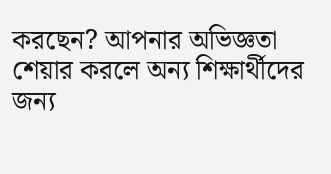করছেন? আপনার অভিজ্ঞতা শেয়ার করলে অন্য শিক্ষার্থীদের জন্য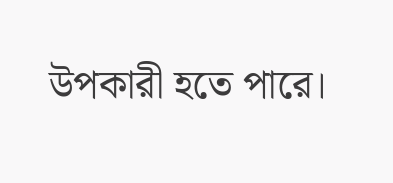উপকারী হতে পারে।